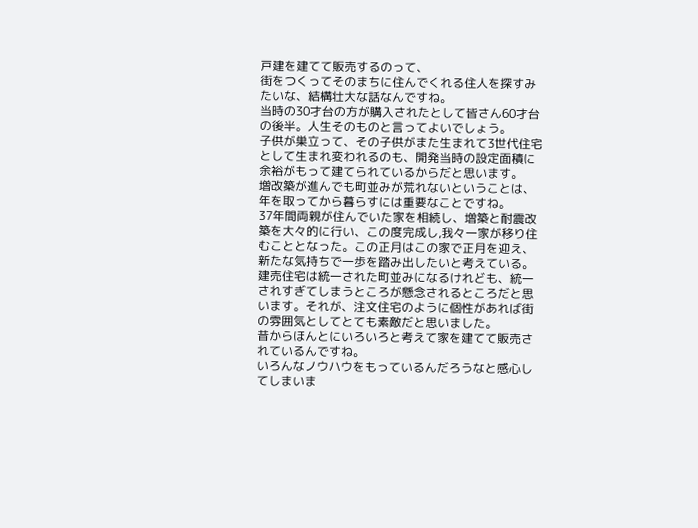戸建を建てて販売するのって、
街をつくってそのまちに住んでくれる住人を探すみたいな、結構壮大な話なんですね。
当時の30才台の方が購入されたとして皆さん60才台の後半。人生そのものと言ってよいでしょう。
子供が巣立って、その子供がまた生まれて3世代住宅として生まれ変われるのも、開発当時の設定面積に余裕がもって建てられているからだと思います。
増改築が進んでも町並みが荒れないということは、年を取ってから暮らすには重要なことですね。
37年間両親が住んでいた家を相続し、増築と耐震改築を大々的に行い、この度完成し,我々一家が移り住むこととなった。この正月はこの家で正月を迎え、新たな気持ちで一歩を踏み出したいと考えている。
建売住宅は統一された町並みになるけれども、統一されすぎてしまうところが懸念されるところだと思います。それが、注文住宅のように個性があれば街の雰囲気としてとても素敵だと思いました。
昔からほんとにいろいろと考えて家を建てて販売されているんですね。
いろんなノウハウをもっているんだろうなと感心してしまいま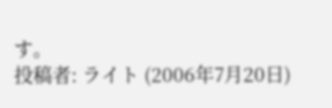す。
投稿者: ライト (2006年7月20日)